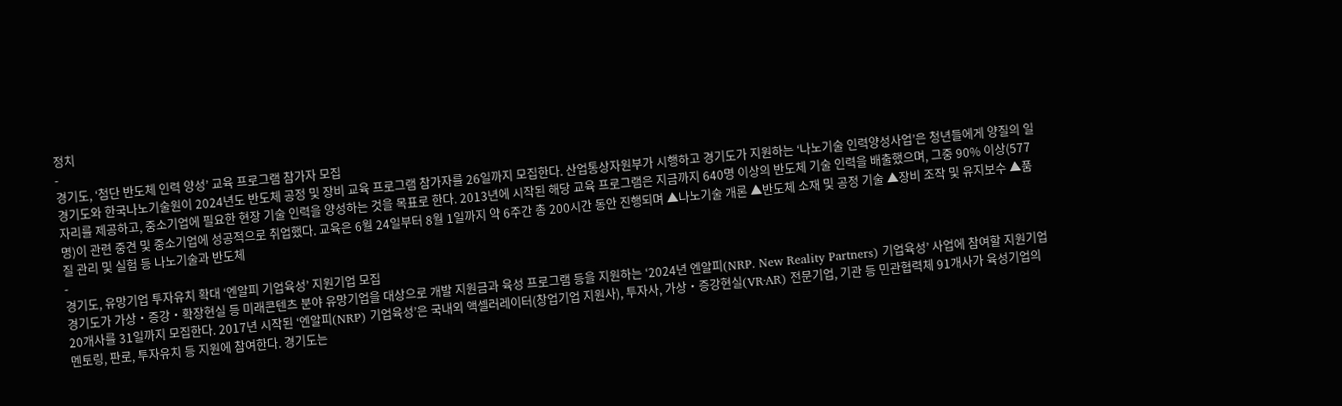정치
-
경기도, ‘첨단 반도체 인력 양성’ 교육 프로그램 참가자 모집
경기도와 한국나노기술원이 2024년도 반도체 공정 및 장비 교육 프로그램 참가자를 26일까지 모집한다. 산업통상자원부가 시행하고 경기도가 지원하는 ‘나노기술 인력양성사업’은 청년들에게 양질의 일자리를 제공하고, 중소기업에 필요한 현장 기술 인력을 양성하는 것을 목표로 한다. 2013년에 시작된 해당 교육 프로그램은 지금까지 640명 이상의 반도체 기술 인력을 배출했으며, 그중 90% 이상(577명)이 관련 중견 및 중소기업에 성공적으로 취업했다. 교육은 6월 24일부터 8월 1일까지 약 6주간 총 200시간 동안 진행되며 ▲나노기술 개론 ▲반도체 소재 및 공정 기술 ▲장비 조작 및 유지보수 ▲품질 관리 및 실험 등 나노기술과 반도체
-
경기도, 유망기업 투자유치 확대 ‘엔알피 기업육성’ 지원기업 모집
경기도가 가상‧증강‧확장현실 등 미래콘텐츠 분야 유망기업을 대상으로 개발 지원금과 육성 프로그램 등을 지원하는 ‘2024년 엔알피(NRP. New Reality Partners) 기업육성’ 사업에 참여할 지원기업 20개사를 31일까지 모집한다. 2017년 시작된 ‘엔알피(NRP) 기업육성’은 국내외 액셀러레이터(창업기업 지원사), 투자사, 가상‧증강현실(VR‧AR) 전문기업, 기관 등 민관협력체 91개사가 육성기업의 멘토링, 판로, 투자유치 등 지원에 참여한다. 경기도는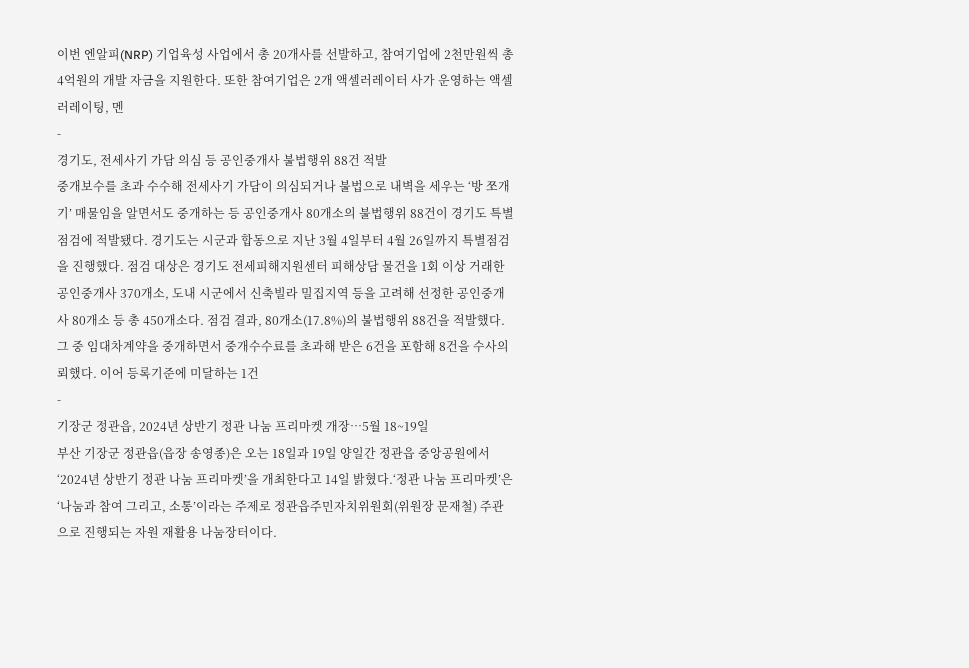이번 엔알피(NRP) 기업육성 사업에서 총 20개사를 선발하고, 참여기업에 2천만원씩 총 4억원의 개발 자금을 지원한다. 또한 참여기업은 2개 액셀러레이터 사가 운영하는 액셀러레이팅, 멘
-
경기도, 전세사기 가담 의심 등 공인중개사 불법행위 88건 적발
중개보수를 초과 수수해 전세사기 가담이 의심되거나 불법으로 내벽을 세우는 ‘방 쪼개기’ 매물임을 알면서도 중개하는 등 공인중개사 80개소의 불법행위 88건이 경기도 특별점검에 적발됐다. 경기도는 시군과 합동으로 지난 3월 4일부터 4월 26일까지 특별점검을 진행했다. 점검 대상은 경기도 전세피해지원센터 피해상담 물건을 1회 이상 거래한 공인중개사 370개소, 도내 시군에서 신축빌라 밀집지역 등을 고려해 선정한 공인중개사 80개소 등 총 450개소다. 점검 결과, 80개소(17.8%)의 불법행위 88건을 적발했다. 그 중 임대차계약을 중개하면서 중개수수료를 초과해 받은 6건을 포함해 8건을 수사의뢰했다. 이어 등록기준에 미달하는 1건
-
기장군 정관읍, 2024년 상반기 정관 나눔 프리마켓 개장…5월 18~19일
부산 기장군 정관읍(읍장 송영종)은 오는 18일과 19일 양일간 정관읍 중앙공원에서 ‘2024년 상반기 정관 나눔 프리마켓’을 개최한다고 14일 밝혔다.‘정관 나눔 프리마켓’은 ‘나눔과 참여 그리고, 소통’이라는 주제로 정관읍주민자치위원회(위원장 문재철) 주관으로 진행되는 자원 재활용 나눔장터이다.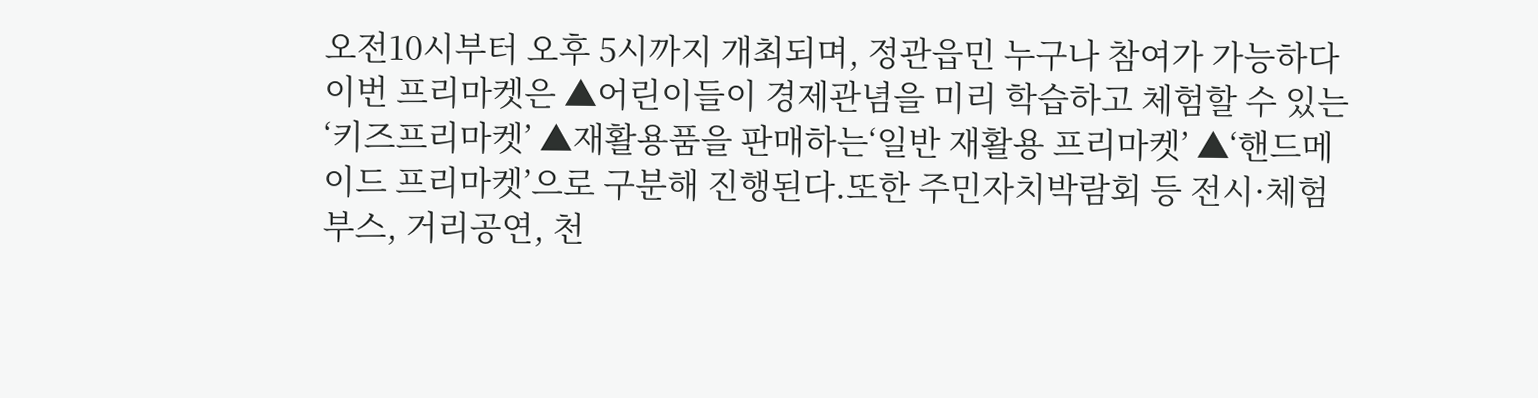오전10시부터 오후 5시까지 개최되며, 정관읍민 누구나 참여가 가능하다이번 프리마켓은 ▲어린이들이 경제관념을 미리 학습하고 체험할 수 있는‘키즈프리마켓’ ▲재활용품을 판매하는‘일반 재활용 프리마켓’ ▲‘핸드메이드 프리마켓’으로 구분해 진행된다.또한 주민자치박람회 등 전시·체험부스, 거리공연, 천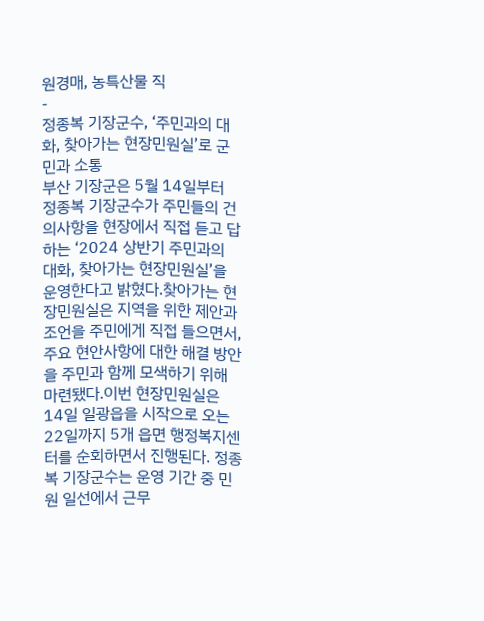원경매, 농특산물 직
-
정종복 기장군수, ‘주민과의 대화, 찾아가는 현장민원실’로 군민과 소통
부산 기장군은 5월 14일부터 정종복 기장군수가 주민들의 건의사항을 현장에서 직접 듣고 답하는 ‘2024 상반기 주민과의 대화, 찾아가는 현장민원실’을 운영한다고 밝혔다.찾아가는 현장민원실은 지역을 위한 제안과 조언을 주민에게 직접 들으면서,주요 현안사항에 대한 해결 방안을 주민과 함께 모색하기 위해 마련됐다.이번 현장민원실은 14일 일광읍을 시작으로 오는 22일까지 5개 읍면 행정복지센터를 순회하면서 진행된다. 정종복 기장군수는 운영 기간 중 민원 일선에서 근무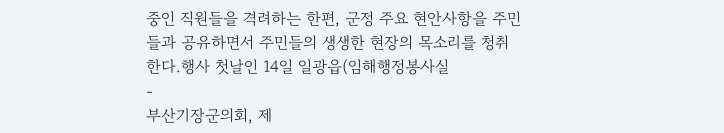중인 직원들을 격려하는 한편, 군정 주요 현안사항을 주민들과 공유하면서 주민들의 생생한 현장의 목소리를 청취한다.행사 첫날인 14일 일광읍(임해행정봉사실
-
부산기장군의회, 제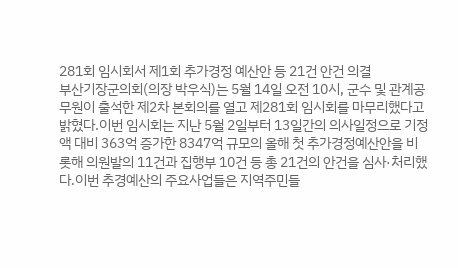281회 임시회서 제1회 추가경정 예산안 등 21건 안건 의결
부산기장군의회(의장 박우식)는 5월 14일 오전 10시, 군수 및 관계공무원이 출석한 제2차 본회의를 열고 제281회 임시회를 마무리했다고 밝혔다.이번 임시회는 지난 5월 2일부터 13일간의 의사일정으로 기정액 대비 363억 증가한 8347억 규모의 올해 첫 추가경정예산안을 비롯해 의원발의 11건과 집행부 10건 등 총 21건의 안건을 심사·처리했다.이번 추경예산의 주요사업들은 지역주민들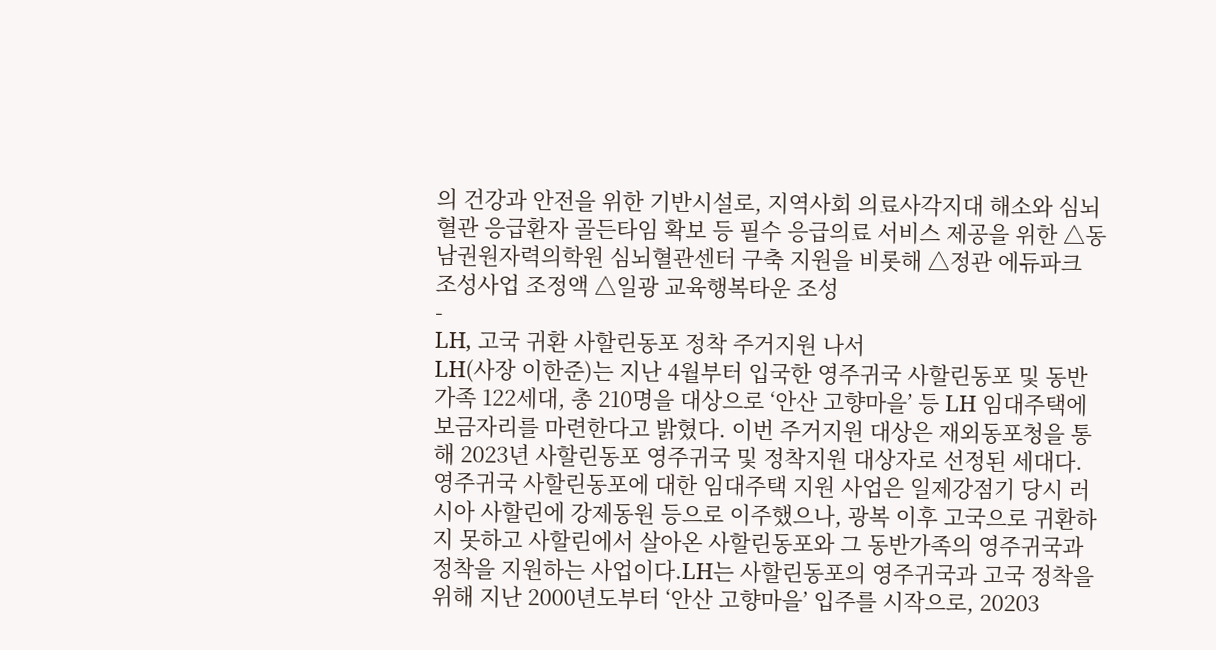의 건강과 안전을 위한 기반시설로, 지역사회 의료사각지대 해소와 심뇌혈관 응급환자 골든타임 확보 등 필수 응급의료 서비스 제공을 위한 △동남권원자력의학원 심뇌혈관센터 구축 지원을 비롯해 △정관 에듀파크 조성사업 조정액 △일광 교육행복타운 조성
-
LH, 고국 귀환 사할린동포 정착 주거지원 나서
LH(사장 이한준)는 지난 4월부터 입국한 영주귀국 사할린동포 및 동반가족 122세대, 총 210명을 대상으로 ‘안산 고향마을’ 등 LH 임대주택에 보금자리를 마련한다고 밝혔다. 이번 주거지원 대상은 재외동포청을 통해 2023년 사할린동포 영주귀국 및 정착지원 대상자로 선정된 세대다. 영주귀국 사할린동포에 대한 임대주택 지원 사업은 일제강점기 당시 러시아 사할린에 강제동원 등으로 이주했으나, 광복 이후 고국으로 귀환하지 못하고 사할린에서 살아온 사할린동포와 그 동반가족의 영주귀국과 정착을 지원하는 사업이다.LH는 사할린동포의 영주귀국과 고국 정착을 위해 지난 2000년도부터 ‘안산 고향마을’ 입주를 시작으로, 20203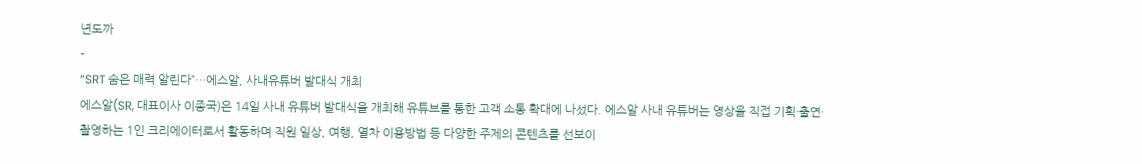년도까
-
“SRT 숨은 매력 알린다”…에스알, 사내유튜버 발대식 개최
에스알(SR, 대표이사 이종국)은 14일 사내 유튜버 발대식을 개최해 유튜브를 통한 고객 소통 확대에 나섰다. 에스알 사내 유튜버는 영상을 직접 기획·출연·촬영하는 1인 크리에이터로서 활동하며 직원 일상, 여행, 열차 이용방법 등 다양한 주제의 콘텐츠를 선보이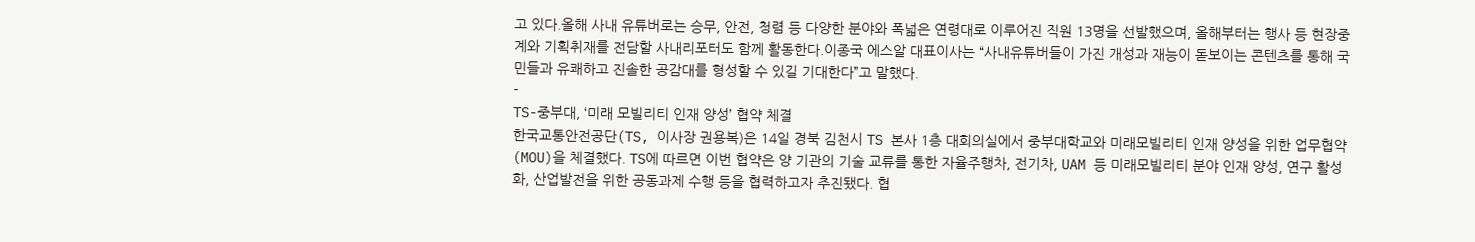고 있다.올해 사내 유튜버로는 승무, 안전, 청렴 등 다양한 분야와 폭넓은 연령대로 이루어진 직원 13명을 선발했으며, 올해부터는 행사 등 현장중계와 기획취재를 전담할 사내리포터도 함께 활동한다.이종국 에스알 대표이사는 “사내유튜버들이 가진 개성과 재능이 돋보이는 콘텐츠를 통해 국민들과 유쾌하고 진솔한 공감대를 형성할 수 있길 기대한다”고 말했다.
-
TS-중부대, ‘미래 모빌리티 인재 양성’ 협약 체결
한국교통안전공단(TS, 이사장 권용복)은 14일 경북 김천시 TS 본사 1층 대회의실에서 중부대학교와 미래모빌리티 인재 양성을 위한 업무협약(MOU)을 체결했다. TS에 따르면 이번 협약은 양 기관의 기술 교류를 통한 자율주행차, 전기차, UAM 등 미래모빌리티 분야 인재 양성, 연구 활성화, 산업발전을 위한 공동과제 수행 등을 협력하고자 추진됐다. 협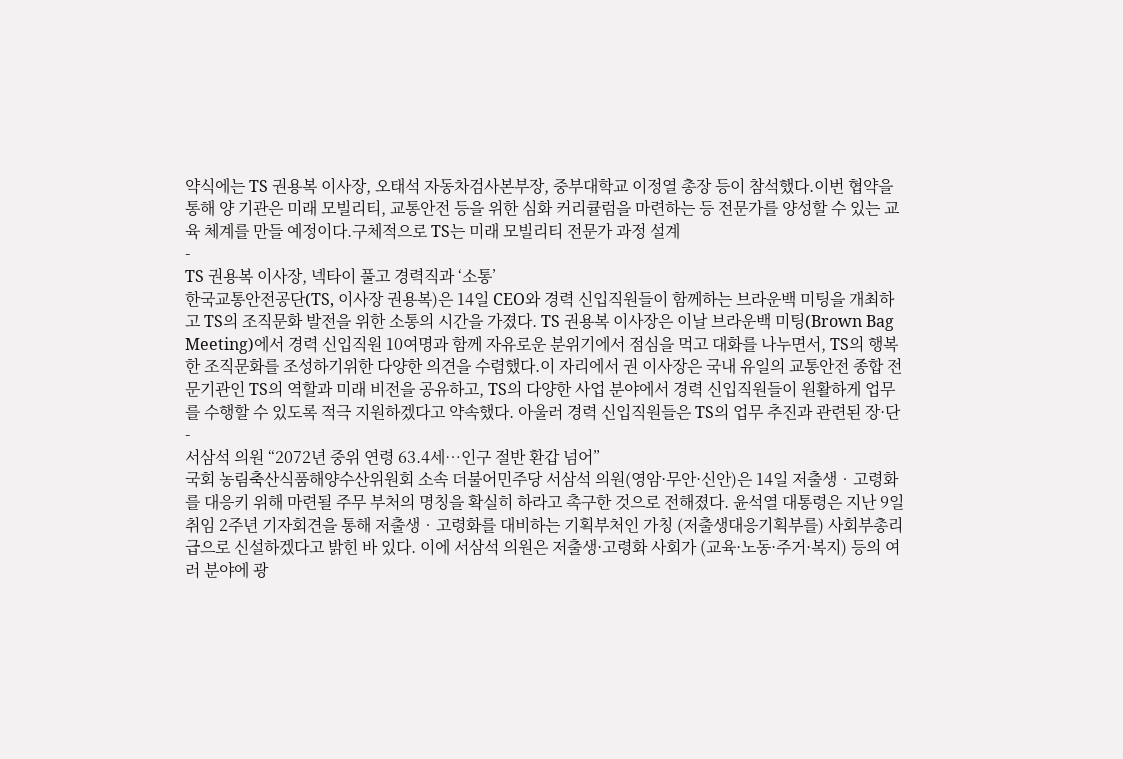약식에는 TS 권용복 이사장, 오태석 자동차검사본부장, 중부대학교 이정열 총장 등이 참석했다.이번 협약을 통해 양 기관은 미래 모빌리티, 교통안전 등을 위한 심화 커리큘럼을 마련하는 등 전문가를 양성할 수 있는 교육 체계를 만들 예정이다.구체적으로 TS는 미래 모빌리티 전문가 과정 설계
-
TS 권용복 이사장, 넥타이 풀고 경력직과 ‘소통’
한국교통안전공단(TS, 이사장 권용복)은 14일 CEO와 경력 신입직원들이 함께하는 브라운백 미팅을 개최하고 TS의 조직문화 발전을 위한 소통의 시간을 가졌다. TS 권용복 이사장은 이날 브라운백 미팅(Brown Bag Meeting)에서 경력 신입직원 10여명과 함께 자유로운 분위기에서 점심을 먹고 대화를 나누면서, TS의 행복한 조직문화를 조성하기위한 다양한 의견을 수렴했다.이 자리에서 권 이사장은 국내 유일의 교통안전 종합 전문기관인 TS의 역할과 미래 비전을 공유하고, TS의 다양한 사업 분야에서 경력 신입직원들이 원활하게 업무를 수행할 수 있도록 적극 지원하겠다고 약속했다. 아울러 경력 신입직원들은 TS의 업무 추진과 관련된 장·단
-
서삼석 의원 “2072년 중위 연령 63.4세…인구 절반 환갑 넘어”
국회 농림축산식품해양수산위원회 소속 더불어민주당 서삼석 의원(영암·무안·신안)은 14일 저출생‧고령화를 대응키 위해 마련될 주무 부처의 명칭을 확실히 하라고 촉구한 것으로 전해졌다. 윤석열 대통령은 지난 9일 취임 2주년 기자회견을 통해 저출생‧고령화를 대비하는 기획부처인 가칭 (저출생대응기획부를) 사회부총리급으로 신설하겠다고 밝힌 바 있다. 이에 서삼석 의원은 저출생·고령화 사회가 (교육·노동·주거·복지) 등의 여러 분야에 광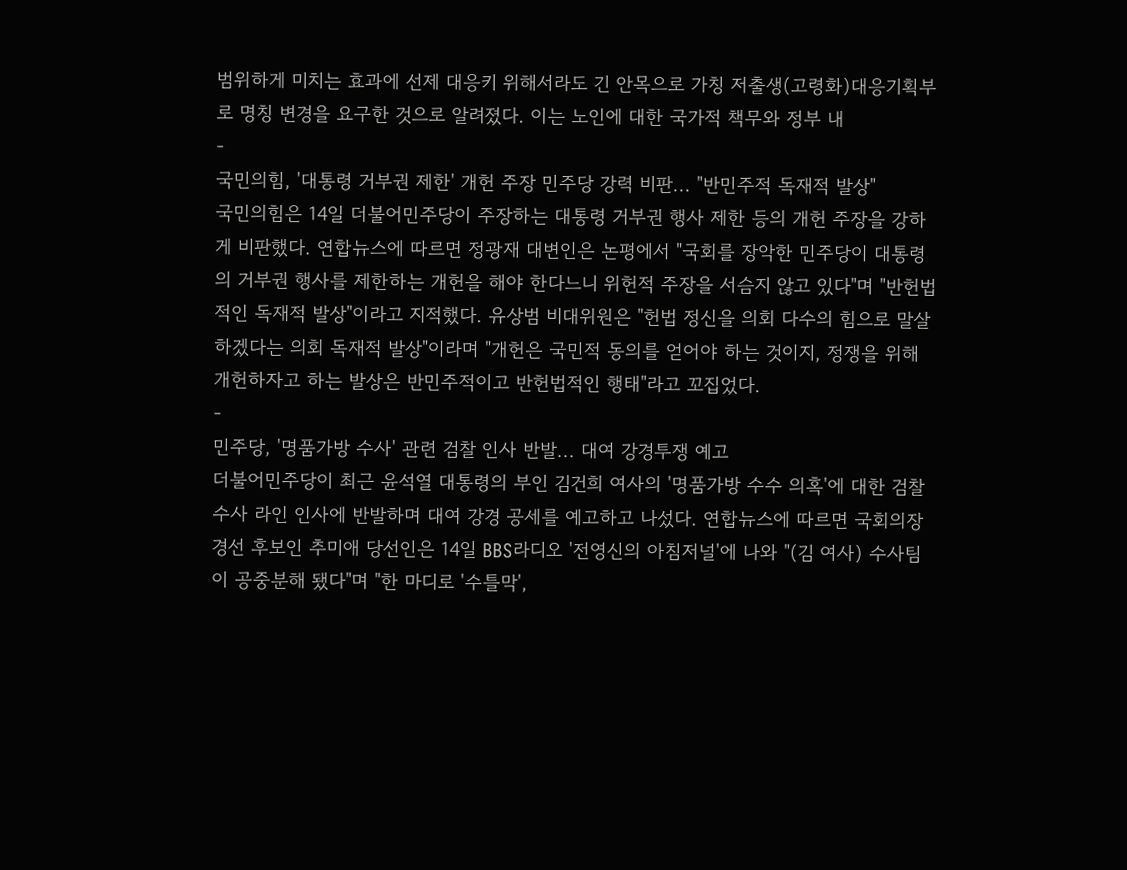범위하게 미치는 효과에 선제 대응키 위해서라도 긴 안목으로 가칭 저출생(고령화)대응기획부로 명칭 변경을 요구한 것으로 알려졌다. 이는 노인에 대한 국가적 책무와 정부 내
-
국민의힘, '대통령 거부권 제한' 개헌 주장 민주당 강력 비판... "반민주적 독재적 발상"
국민의힘은 14일 더불어민주당이 주장하는 대통령 거부권 행사 제한 등의 개헌 주장을 강하게 비판했다. 연합뉴스에 따르면 정광재 대변인은 논평에서 "국회를 장악한 민주당이 대통령의 거부권 행사를 제한하는 개헌을 해야 한다느니 위헌적 주장을 서슴지 않고 있다"며 "반헌법적인 독재적 발상"이라고 지적했다. 유상범 비대위원은 "헌법 정신을 의회 다수의 힘으로 말살하겠다는 의회 독재적 발상"이라며 "개헌은 국민적 동의를 얻어야 하는 것이지, 정쟁을 위해 개헌하자고 하는 발상은 반민주적이고 반헌법적인 행태"라고 꼬집었다.
-
민주당, '명품가방 수사' 관련 검찰 인사 반발... 대여 강경투쟁 예고
더불어민주당이 최근 윤석열 대통령의 부인 김건희 여사의 '명품가방 수수 의혹'에 대한 검찰 수사 라인 인사에 반발하며 대여 강경 공세를 예고하고 나섰다. 연합뉴스에 따르면 국회의장 경선 후보인 추미애 당선인은 14일 BBS라디오 '전영신의 아침저널'에 나와 "(김 여사) 수사팀이 공중분해 됐다"며 "한 마디로 '수틀막',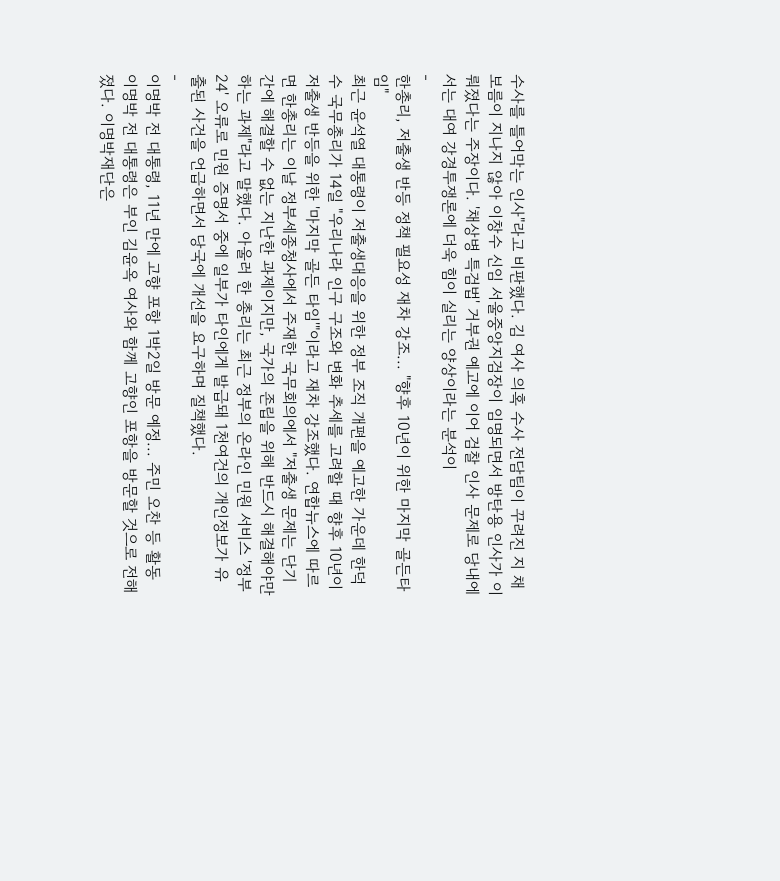수사를 틀어막는 인사"라고 비판했다. 김 여사 의혹 수사 전담팀이 꾸려진 지 채 보름이 지나지 않아 이창수 신임 서울중앙지검장이 임명되면서 방탄용 인사가 이뤄졌다는 주장이다. '채상병 특검법' 거부권 예고에 이어 검찰 인사 문제로 당내에서는 대여 강경투쟁론에 더욱 힘이 실리는 양상이라는 분석이
-
한총리, 저출생 반등 정책 필요성 재차 강조... "향후 10년이 위한 마지막 골든타임"
최근 윤석열 대통령이 저출생대응을 위한 정부 조직 개편을 예고한 가운데 한덕수 국무총리가 14일 "우리나라 인구 구조와 변화 추세를 고려할 때 향후 10년이 저출생 반등을 위한 '마지막 골든 타임'"이라고 재차 강조했다. 연합뉴스에 따르면 한총리는 이날 정부세종청사에서 주재한 국무회의에서 "저출생 문제는 단기간에 해결할 수 없는 지난한 과제이지만, 국가의 존립을 위해 반드시 해결해야만 하는 과제"라고 말했다. 아울러 한 총리는 최근 정부의 온라인 민원 서비스 '정부24' 오류로 민원 증명서 중에 일부가 타인에게 발급돼 1천여건의 개인정보가 유출된 사건을 언급하면서 당국에 개선을 요구하며 질책했다.
-
이명박 전 대통령, 11년 만에 고향 포항 1박2일 방문 예정... 주민 오찬 등 활동
이명박 전 대통령은 부인 김윤옥 여사와 함께 고향인 포항을 방문할 것으로 전해졌다. 이명박재단은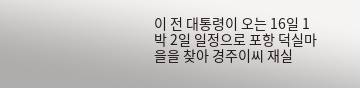이 전 대통령이 오는 16일 1박 2일 일정으로 포항 덕실마을을 찾아 경주이씨 재실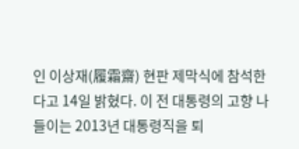인 이상재(履霜齋) 현판 제막식에 참석한다고 14일 밝혔다. 이 전 대통령의 고향 나들이는 2013년 대통령직을 퇴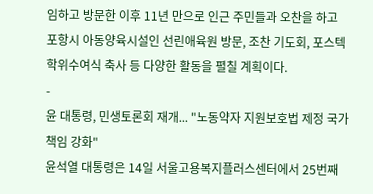임하고 방문한 이후 11년 만으로 인근 주민들과 오찬을 하고 포항시 아동양육시설인 선린애육원 방문, 조찬 기도회, 포스텍 학위수여식 축사 등 다양한 활동을 펼칠 계획이다.
-
윤 대통령, 민생토론회 재개... "노동약자 지원보호법 제정 국가 책임 강화"
윤석열 대통령은 14일 서울고용복지플러스센터에서 25번째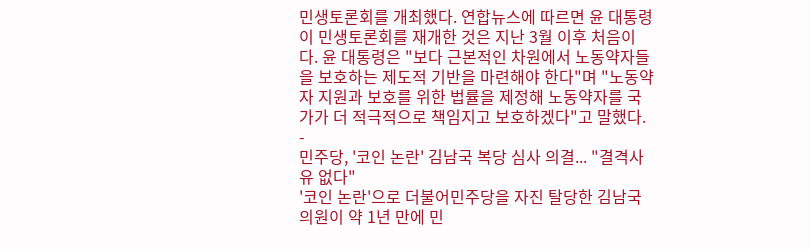민생토론회를 개최했다. 연합뉴스에 따르면 윤 대통령이 민생토론회를 재개한 것은 지난 3월 이후 처음이다. 윤 대통령은 "보다 근본적인 차원에서 노동약자들을 보호하는 제도적 기반을 마련해야 한다"며 "노동약자 지원과 보호를 위한 법률을 제정해 노동약자를 국가가 더 적극적으로 책임지고 보호하겠다"고 말했다.
-
민주당, '코인 논란' 김남국 복당 심사 의결... "결격사유 없다"
'코인 논란'으로 더불어민주당을 자진 탈당한 김남국 의원이 약 1년 만에 민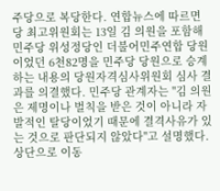주당으로 복당한다. 연합뉴스에 따르면 당 최고위원회는 13일 김 의원을 포함해 민주당 위성정당인 더불어민주연합 당원이었던 6천82명을 민주당 당원으로 승계하는 내용의 당원자격심사위원회 심사 결과를 의결했다. 민주당 관계자는 "김 의원은 제명이나 벌칙을 받은 것이 아니라 자발적인 탈당이었기 때문에 결격사유가 있는 것으로 판단되지 않았다"고 설명했다.
상단으로 이동